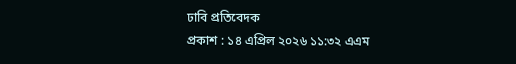ঢাবি প্রতিবেদক
প্রকাশ : ১৪ এপ্রিল ২০২৬ ১১:৩২ এএম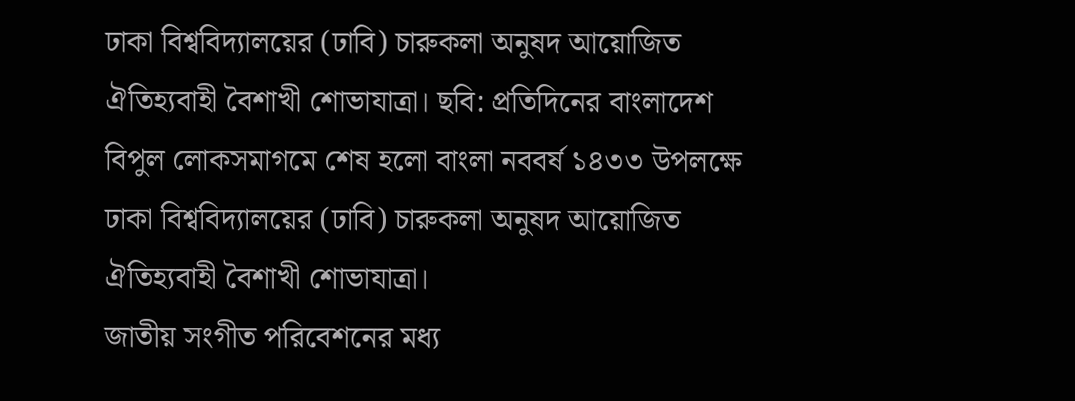ঢাকা বিশ্ববিদ্যালয়ের (ঢাবি) চারুকলা অনুষদ আয়োজিত ঐতিহ্যবাহী বৈশাখী শোভাযাত্রা। ছবি: প্রতিদিনের বাংলাদেশ
বিপুল লোকসমাগমে শেষ হলো বাংলা নববর্ষ ১৪৩৩ উপলক্ষে ঢাকা বিশ্ববিদ্যালয়ের (ঢাবি) চারুকলা অনুষদ আয়োজিত ঐতিহ্যবাহী বৈশাখী শোভাযাত্রা।
জাতীয় সংগীত পরিবেশনের মধ্য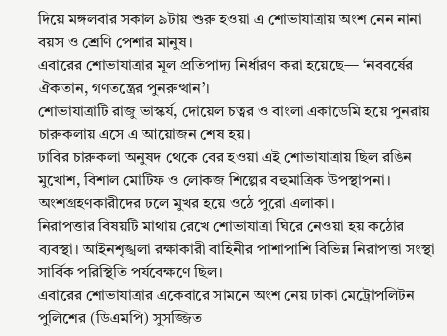দিয়ে মঙ্গলবার সকাল ৯টায় শুরু হওয়া এ শোভাযাত্রায় অংশ নেন নানা বয়স ও শ্রেণি পেশার মানুষ।
এবারের শোভাযাত্রার মূল প্রতিপাদ্য নির্ধারণ করা হয়েছে— ‘নববর্ষের ঐকতান, গণতন্ত্রের পুনরুত্থান’।
শোভাযাত্রাটি রাজু ভাস্কর্য, দোয়েল চত্বর ও বাংলা একাডেমি হয়ে পুনরায় চারুকলায় এসে এ আয়োজন শেষ হয়।
ঢাবির চারুকলা অনুষদ থেকে বের হওয়া এই শোভাযাত্রায় ছিল রঙিন মুখোশ, বিশাল মোটিফ ও লোকজ শিল্পের বহুমাত্রিক উপস্থাপনা। অংশগ্রহণকারীদের ঢলে মুখর হয়ে ওঠে পুরো এলাকা।
নিরাপত্তার বিষয়টি মাথায় রেখে শোভাযাত্রা ঘিরে নেওয়া হয় কঠোর ব্যবস্থা। আইনশৃঙ্খলা রক্ষাকারী বাহিনীর পাশাপাশি বিভিন্ন নিরাপত্তা সংস্থা সার্বিক পরিস্থিতি পর্যবেক্ষণে ছিল।
এবারের শোভাযাত্রার একেবারে সামনে অংশ নেয় ঢাকা মেট্রোপলিটন পুলিশের (ডিএমপি) সুসজ্জিত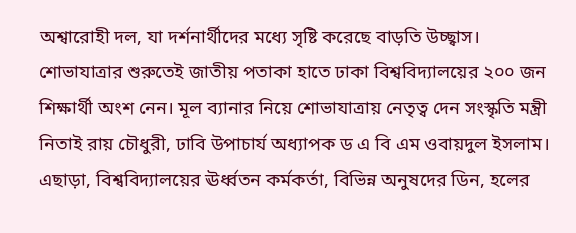অশ্বারোহী দল, যা দর্শনার্থীদের মধ্যে সৃষ্টি করেছে বাড়তি উচ্ছ্বাস।
শোভাযাত্রার শুরুতেই জাতীয় পতাকা হাতে ঢাকা বিশ্ববিদ্যালয়ের ২০০ জন শিক্ষার্থী অংশ নেন। মূল ব্যানার নিয়ে শোভাযাত্রায় নেতৃত্ব দেন সংস্কৃতি মন্ত্রী নিতাই রায় চৌধুরী, ঢাবি উপাচার্য অধ্যাপক ড এ বি এম ওবায়দুল ইসলাম। এছাড়া, বিশ্ববিদ্যালয়ের ঊর্ধ্বতন কর্মকর্তা, বিভিন্ন অনুষদের ডিন, হলের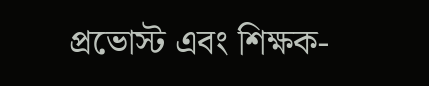প্রভোস্ট এবং শিক্ষক-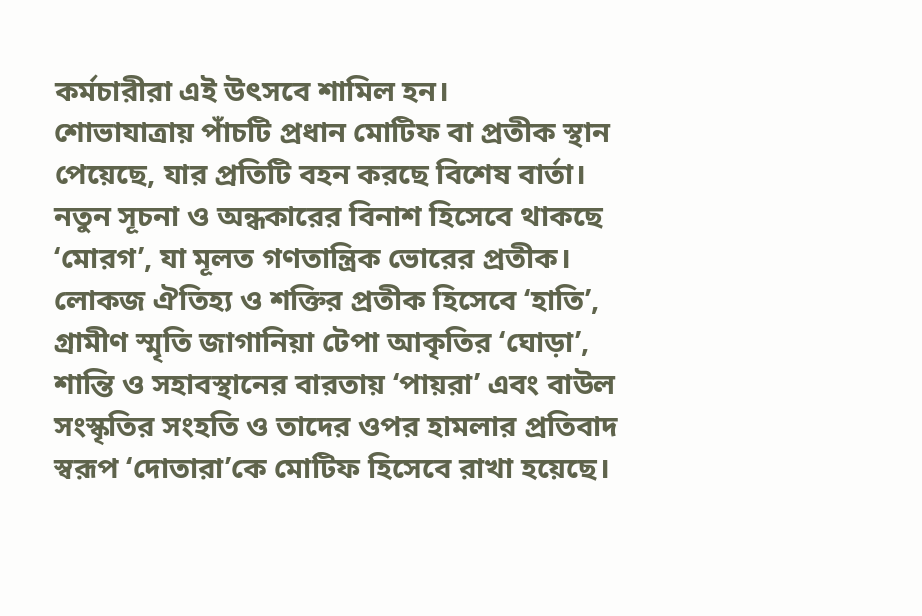কর্মচারীরা এই উৎসবে শামিল হন।
শোভাযাত্রায় পাঁচটি প্রধান মোটিফ বা প্রতীক স্থান পেয়েছে, যার প্রতিটি বহন করছে বিশেষ বার্তা। নতুন সূচনা ও অন্ধকারের বিনাশ হিসেবে থাকছে ‘মোরগ’, যা মূলত গণতান্ত্রিক ভোরের প্রতীক। লোকজ ঐতিহ্য ও শক্তির প্রতীক হিসেবে ‘হাতি’, গ্রামীণ স্মৃতি জাগানিয়া টেপা আকৃতির ‘ঘোড়া’, শান্তি ও সহাবস্থানের বারতায় ‘পায়রা’ এবং বাউল সংস্কৃতির সংহতি ও তাদের ওপর হামলার প্রতিবাদ স্বরূপ ‘দোতারা’কে মোটিফ হিসেবে রাখা হয়েছে।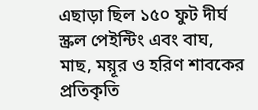এছাড়া ছিল ১৫০ ফুট দীর্ঘ স্ক্রল পেইন্টিং এবং বাঘ, মাছ, ময়ূর ও হরিণ শাবকের প্রতিকৃতি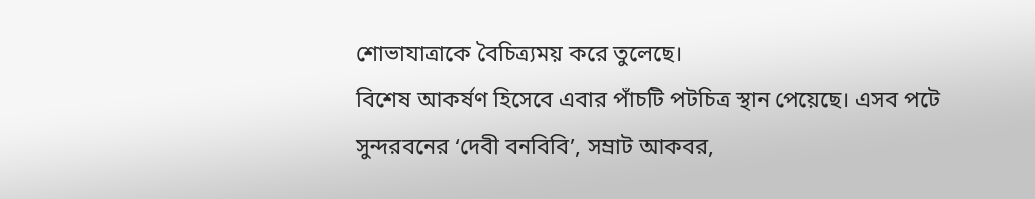শোভাযাত্রাকে বৈচিত্র্যময় করে তুলেছে।
বিশেষ আকর্ষণ হিসেবে এবার পাঁচটি পটচিত্র স্থান পেয়েছে। এসব পটে সুন্দরবনের ‘দেবী বনবিবি’, সম্রাট আকবর,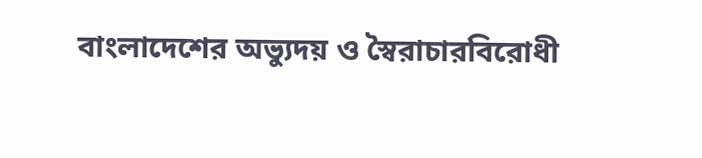বাংলাদেশের অভ্যুদয় ও স্বৈরাচারবিরোধী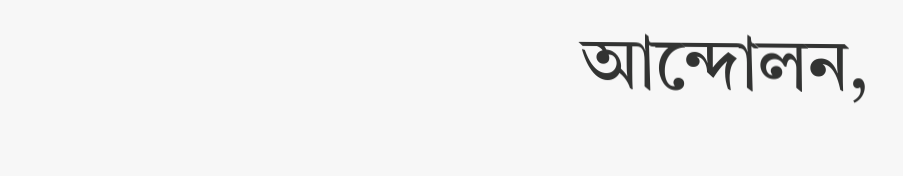আন্দোলন,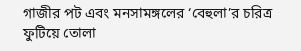গাজীর পট এবং মনসামঙ্গলের ‘বেহুলা’র চরিত্র ফুটিয়ে তোলা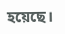হয়েছে।